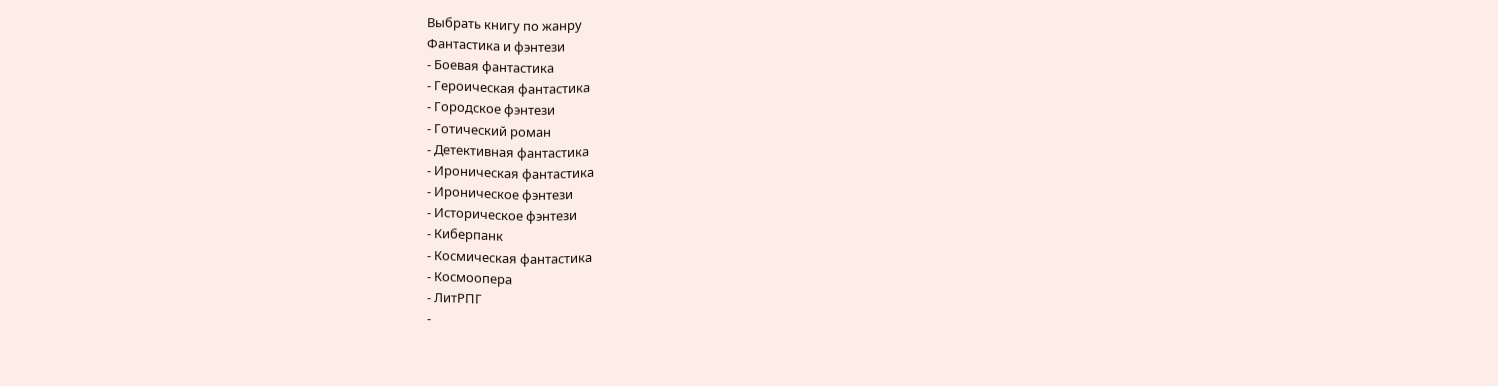Выбрать книгу по жанру
Фантастика и фэнтези
- Боевая фантастика
- Героическая фантастика
- Городское фэнтези
- Готический роман
- Детективная фантастика
- Ироническая фантастика
- Ироническое фэнтези
- Историческое фэнтези
- Киберпанк
- Космическая фантастика
- Космоопера
- ЛитРПГ
-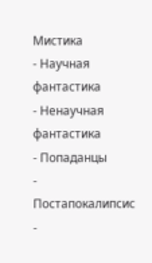Мистика
- Научная фантастика
- Ненаучная фантастика
- Попаданцы
- Постапокалипсис
-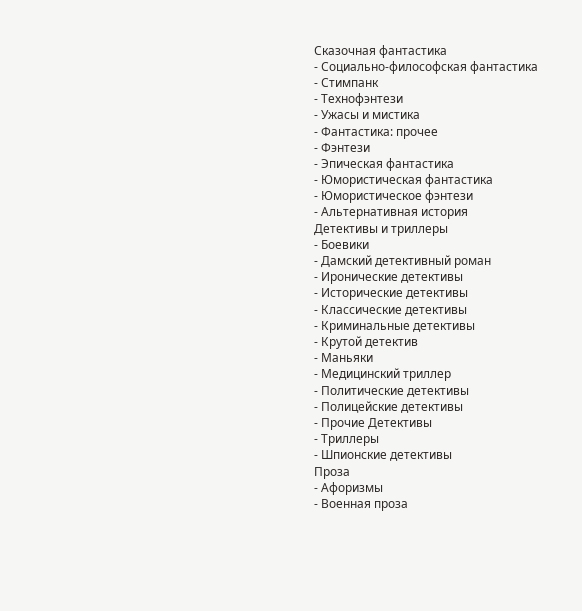Сказочная фантастика
- Социально-философская фантастика
- Стимпанк
- Технофэнтези
- Ужасы и мистика
- Фантастика: прочее
- Фэнтези
- Эпическая фантастика
- Юмористическая фантастика
- Юмористическое фэнтези
- Альтернативная история
Детективы и триллеры
- Боевики
- Дамский детективный роман
- Иронические детективы
- Исторические детективы
- Классические детективы
- Криминальные детективы
- Крутой детектив
- Маньяки
- Медицинский триллер
- Политические детективы
- Полицейские детективы
- Прочие Детективы
- Триллеры
- Шпионские детективы
Проза
- Афоризмы
- Военная проза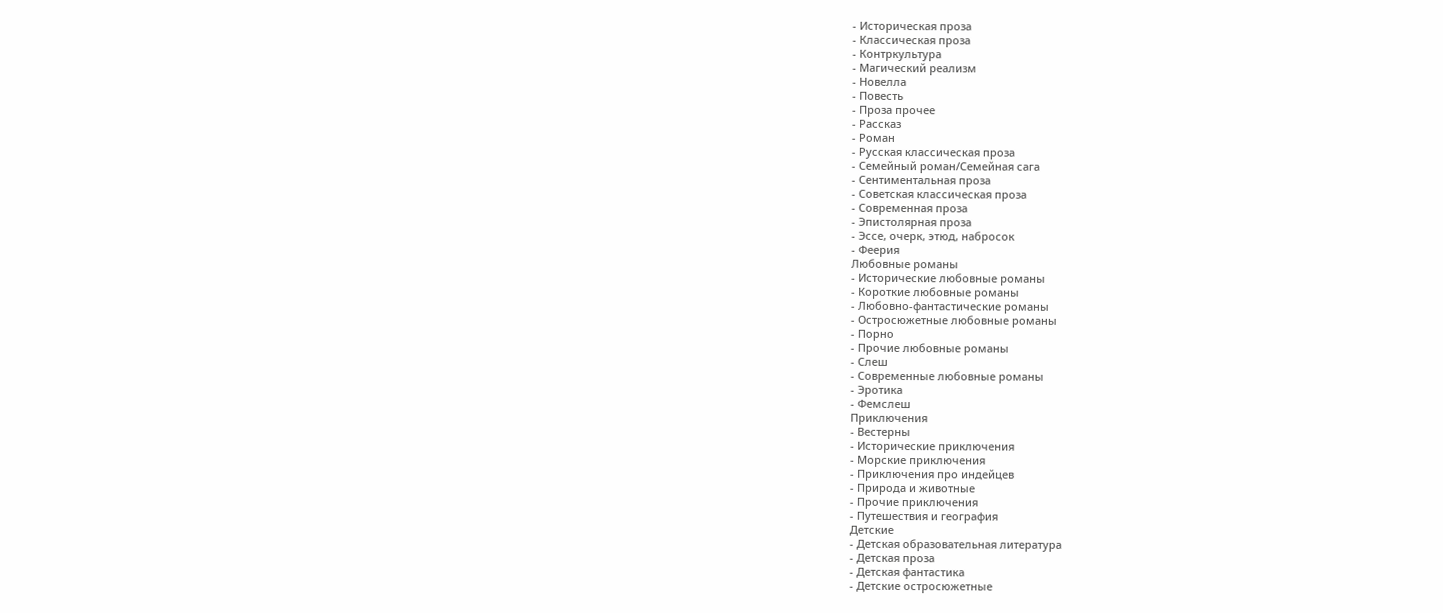- Историческая проза
- Классическая проза
- Контркультура
- Магический реализм
- Новелла
- Повесть
- Проза прочее
- Рассказ
- Роман
- Русская классическая проза
- Семейный роман/Семейная сага
- Сентиментальная проза
- Советская классическая проза
- Современная проза
- Эпистолярная проза
- Эссе, очерк, этюд, набросок
- Феерия
Любовные романы
- Исторические любовные романы
- Короткие любовные романы
- Любовно-фантастические романы
- Остросюжетные любовные романы
- Порно
- Прочие любовные романы
- Слеш
- Современные любовные романы
- Эротика
- Фемслеш
Приключения
- Вестерны
- Исторические приключения
- Морские приключения
- Приключения про индейцев
- Природа и животные
- Прочие приключения
- Путешествия и география
Детские
- Детская образовательная литература
- Детская проза
- Детская фантастика
- Детские остросюжетные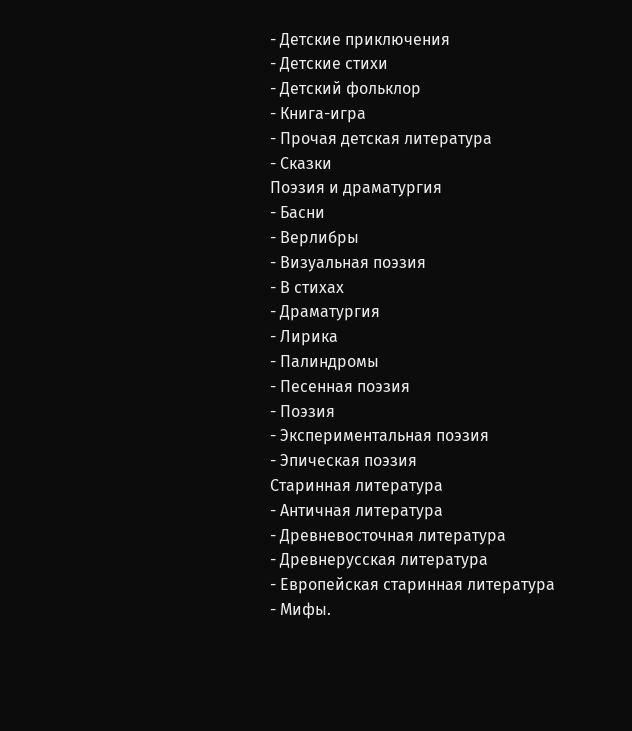- Детские приключения
- Детские стихи
- Детский фольклор
- Книга-игра
- Прочая детская литература
- Сказки
Поэзия и драматургия
- Басни
- Верлибры
- Визуальная поэзия
- В стихах
- Драматургия
- Лирика
- Палиндромы
- Песенная поэзия
- Поэзия
- Экспериментальная поэзия
- Эпическая поэзия
Старинная литература
- Античная литература
- Древневосточная литература
- Древнерусская литература
- Европейская старинная литература
- Мифы.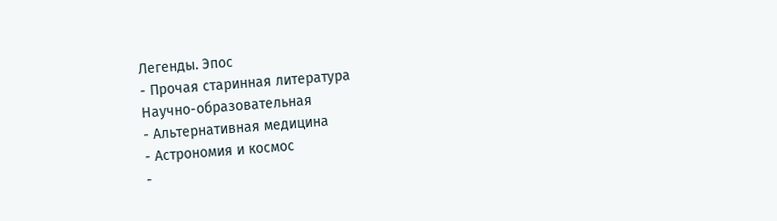Легенды. Эпос
- Прочая старинная литература
Научно-образовательная
- Альтернативная медицина
- Астрономия и космос
-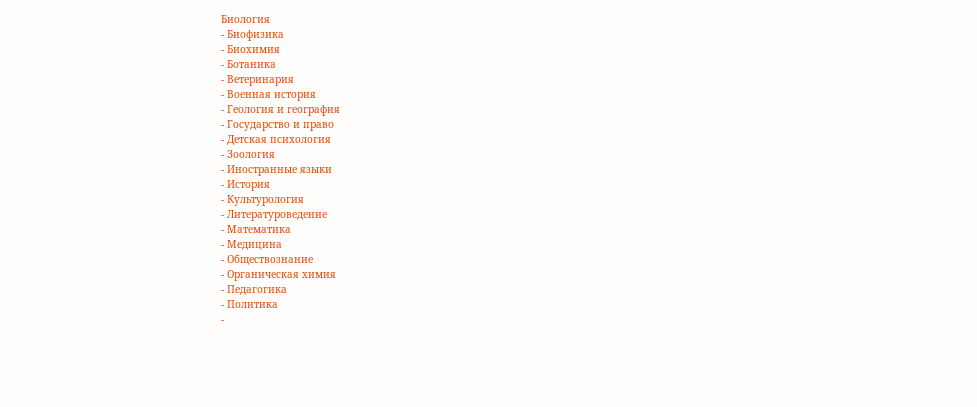Биология
- Биофизика
- Биохимия
- Ботаника
- Ветеринария
- Военная история
- Геология и география
- Государство и право
- Детская психология
- Зоология
- Иностранные языки
- История
- Культурология
- Литературоведение
- Математика
- Медицина
- Обществознание
- Органическая химия
- Педагогика
- Политика
-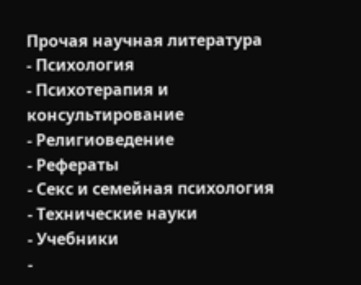Прочая научная литература
- Психология
- Психотерапия и консультирование
- Религиоведение
- Рефераты
- Секс и семейная психология
- Технические науки
- Учебники
-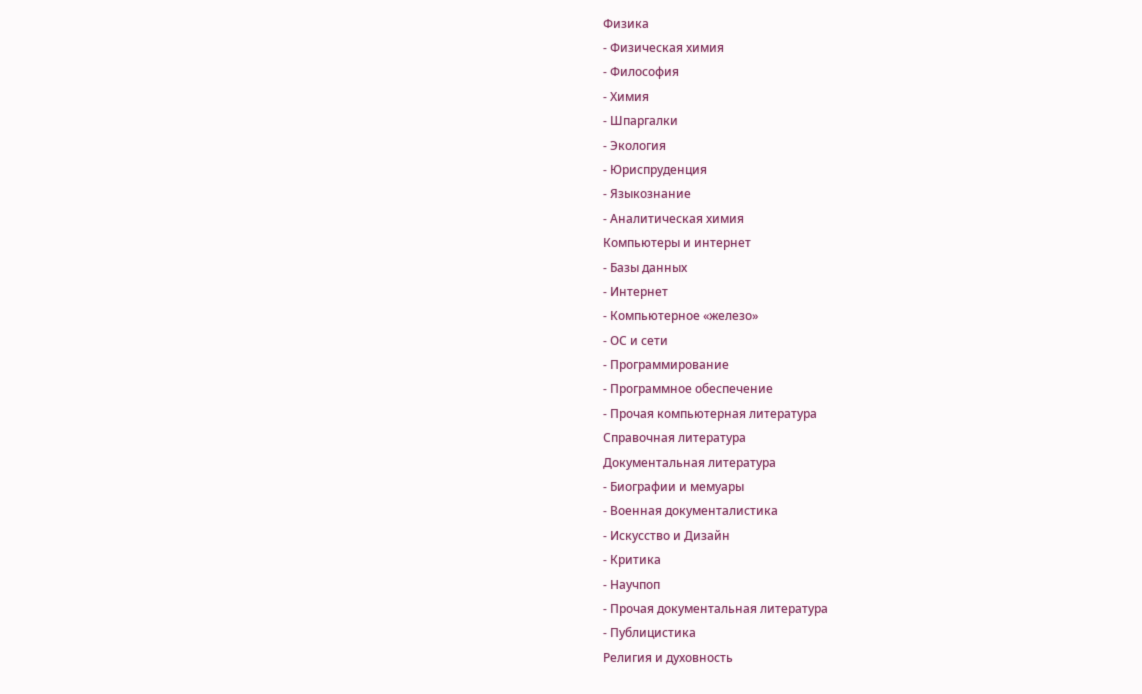Физика
- Физическая химия
- Философия
- Химия
- Шпаргалки
- Экология
- Юриспруденция
- Языкознание
- Аналитическая химия
Компьютеры и интернет
- Базы данных
- Интернет
- Компьютерное «железо»
- ОС и сети
- Программирование
- Программное обеспечение
- Прочая компьютерная литература
Справочная литература
Документальная литература
- Биографии и мемуары
- Военная документалистика
- Искусство и Дизайн
- Критика
- Научпоп
- Прочая документальная литература
- Публицистика
Религия и духовность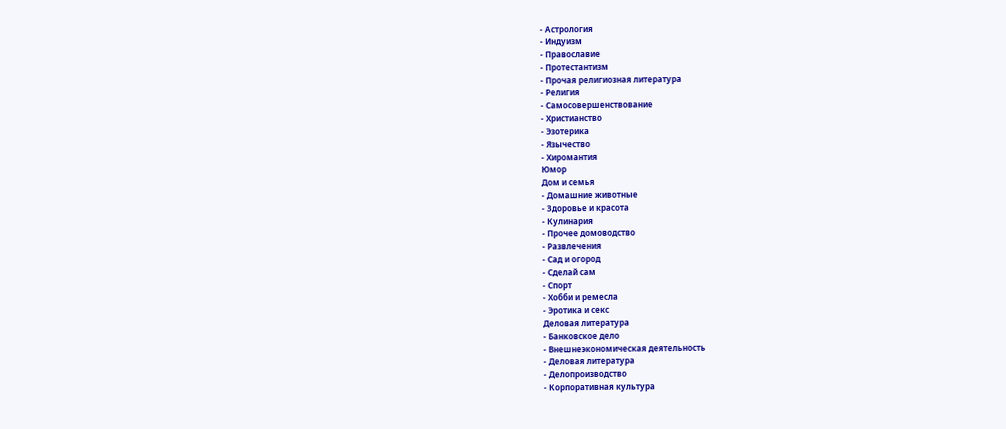- Астрология
- Индуизм
- Православие
- Протестантизм
- Прочая религиозная литература
- Религия
- Самосовершенствование
- Христианство
- Эзотерика
- Язычество
- Хиромантия
Юмор
Дом и семья
- Домашние животные
- Здоровье и красота
- Кулинария
- Прочее домоводство
- Развлечения
- Сад и огород
- Сделай сам
- Спорт
- Хобби и ремесла
- Эротика и секс
Деловая литература
- Банковское дело
- Внешнеэкономическая деятельность
- Деловая литература
- Делопроизводство
- Корпоративная культура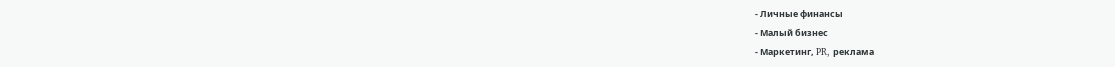- Личные финансы
- Малый бизнес
- Маркетинг, PR, реклама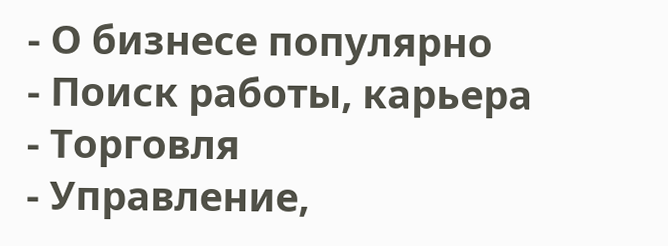- О бизнесе популярно
- Поиск работы, карьера
- Торговля
- Управление,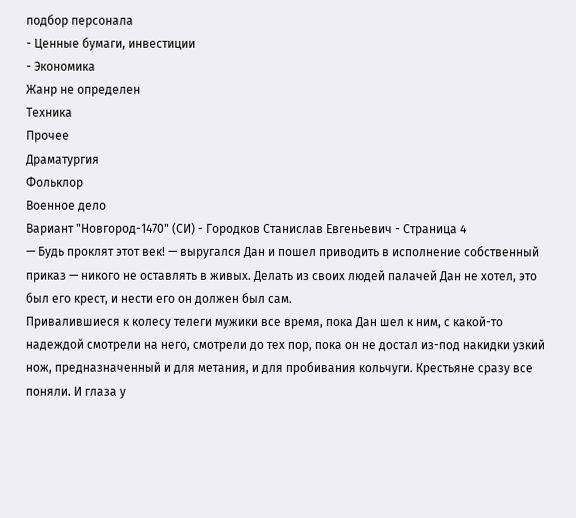подбор персонала
- Ценные бумаги, инвестиции
- Экономика
Жанр не определен
Техника
Прочее
Драматургия
Фольклор
Военное дело
Вариант "Новгород-1470" (СИ) - Городков Станислав Евгеньевич - Страница 4
— Будь проклят этот век! — выругался Дан и пошел приводить в исполнение собственный приказ — никого не оставлять в живых. Делать из своих людей палачей Дан не хотел, это был его крест, и нести его он должен был сам.
Привалившиеся к колесу телеги мужики все время, пока Дан шел к ним, с какой-то надеждой смотрели на него, смотрели до тех пор, пока он не достал из-под накидки узкий нож, предназначенный и для метания, и для пробивания кольчуги. Крестьяне сразу все поняли. И глаза у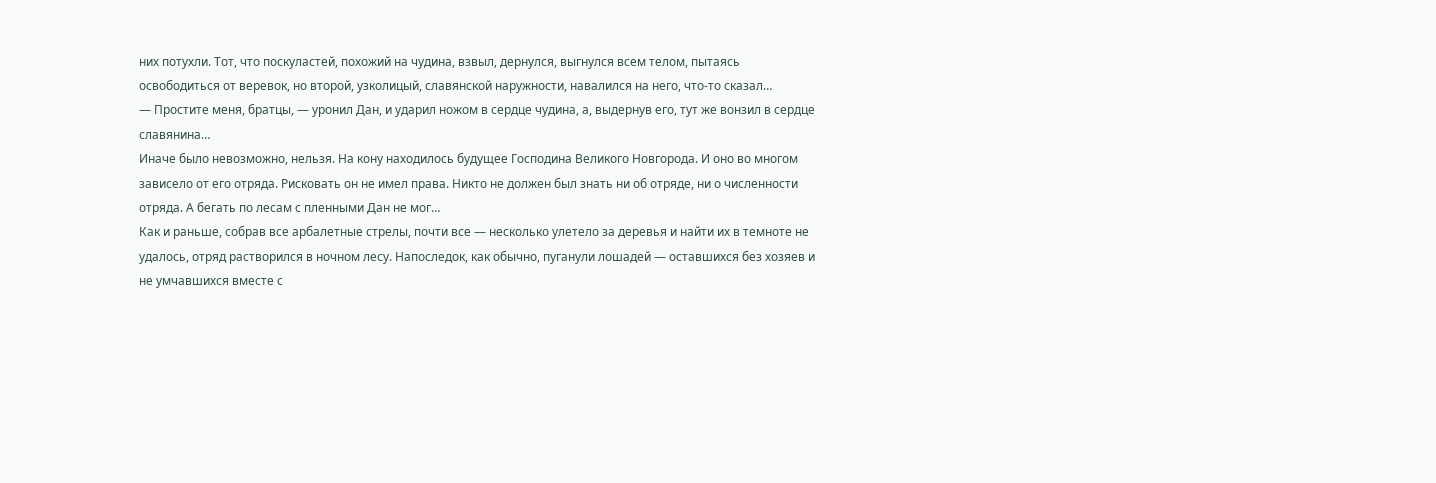них потухли. Тот, что поскуластей, похожий на чудина, взвыл, дернулся, выгнулся всем телом, пытаясь освободиться от веревок, но второй, узколицый, славянской наружности, навалился на него, что-то сказал…
— Простите меня, братцы, — уронил Дан, и ударил ножом в сердце чудина, а, выдернув его, тут же вонзил в сердце славянина…
Иначе было невозможно, нельзя. На кону находилось будущее Господина Великого Новгорода. И оно во многом зависело от его отряда. Рисковать он не имел права. Никто не должен был знать ни об отряде, ни о численности отряда. А бегать по лесам с пленными Дан не мог…
Как и раньше, собрав все арбалетные стрелы, почти все — несколько улетело за деревья и найти их в темноте не удалось, отряд растворился в ночном лесу. Напоследок, как обычно, пуганули лошадей — оставшихся без хозяев и не умчавшихся вместе с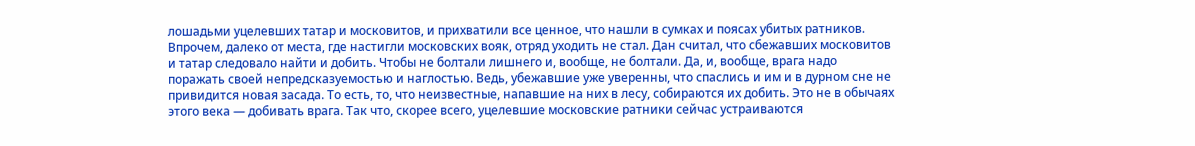лошадьми уцелевших татар и московитов, и прихватили все ценное, что нашли в сумках и поясах убитых ратников. Впрочем, далеко от места, где настигли московских вояк, отряд уходить не стал. Дан считал, что сбежавших московитов и татар следовало найти и добить. Чтобы не болтали лишнего и, вообще, не болтали. Да, и, вообще, врага надо поражать своей непредсказуемостью и наглостью. Ведь, убежавшие уже уверенны, что спаслись и им и в дурном сне не привидится новая засада. То есть, то, что неизвестные, напавшие на них в лесу, собираются их добить. Это не в обычаях этого века — добивать врага. Так что, скорее всего, уцелевшие московские ратники сейчас устраиваются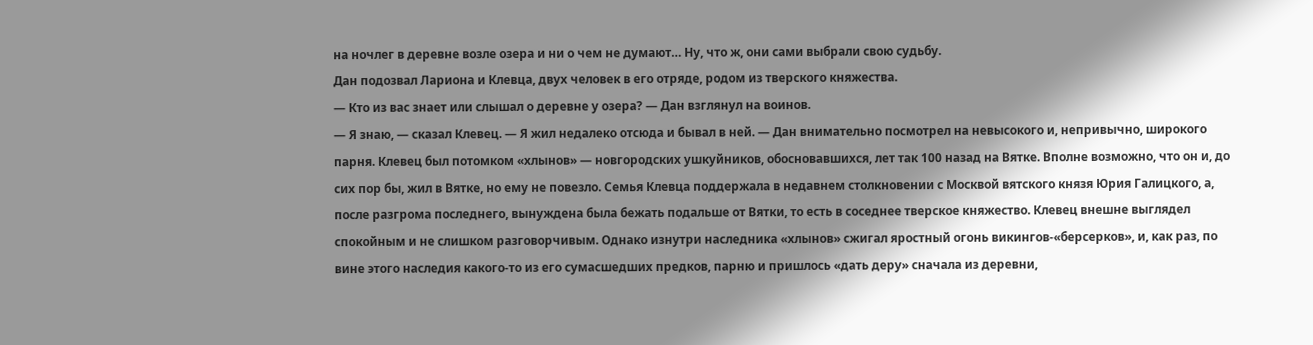на ночлег в деревне возле озера и ни о чем не думают… Ну, что ж, они сами выбрали свою судьбу.
Дан подозвал Лариона и Клевца, двух человек в его отряде, родом из тверского княжества.
— Кто из вас знает или слышал о деревне у озера? — Дан взглянул на воинов.
— Я знаю, — сказал Клевец. — Я жил недалеко отсюда и бывал в ней. — Дан внимательно посмотрел на невысокого и, непривычно, широкого парня. Клевец был потомком «хлынов» — новгородских ушкуйников, обосновавшихся, лет так 100 назад на Вятке. Вполне возможно, что он и, до сих пор бы, жил в Вятке, но ему не повезло. Семья Клевца поддержала в недавнем столкновении с Москвой вятского князя Юрия Галицкого, а, после разгрома последнего, вынуждена была бежать подальше от Вятки, то есть в соседнее тверское княжество. Клевец внешне выглядел спокойным и не слишком разговорчивым. Однако изнутри наследника «хлынов» сжигал яростный огонь викингов-«берсерков», и, как раз, по вине этого наследия какого-то из его сумасшедших предков, парню и пришлось «дать деру» сначала из деревни,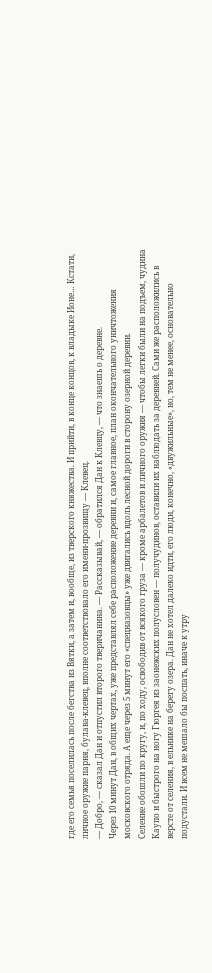где его семья поселилась после бегства из Вятки, а затем и, вообще, из тверского княжества. И прийти, в конце концов, к владыке Ионе… Кстати, личное оружие парня, булава-клевец, вполне соответствовало его имени-прозвищу — Клевец.
— Добро, — сказал Дан и отпустил второго тверичанина. — Рассказывай, — обратился Дан к Клевцу, — что знаешь о деревне.
Через 10 минут Дан, в общих чертах, уже представлял себе расположение деревни и, самое главное, план окончательного уничтожения московского отряда. А еще через 5 минут его «спецназовцы» уже двигались вдоль лесной дороги в сторону озерной деревни.
Селение обошли по кругу, и, по ходу, освободив от всякого груза — кроме арбалетов и личного оружия — чтобы легки были на подъем, чудина Каупо и быстрого на ногу Гюргея из заонежских полусловен — получудинов, оставили их наблюдать за деревней. Сами же расположились в версте от селения, в ельнике на берегу озера. Дан не хотел далеко идти, его люди, конечно, «двужильные», но, тем не менее, основательно подустали. И всем не мешало бы поспать, иначе к утру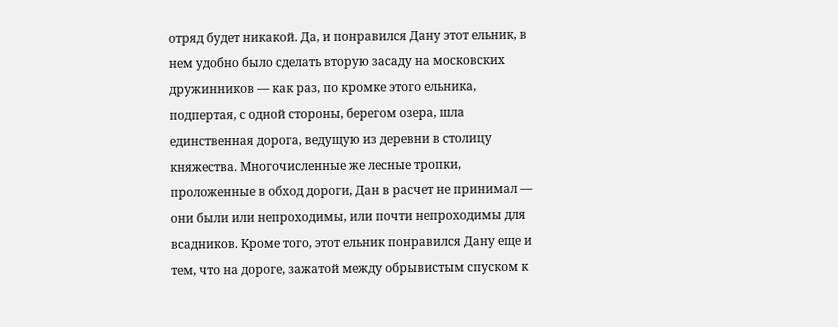отряд будет никакой. Да, и понравился Дану этот ельник, в нем удобно было сделать вторую засаду на московских дружинников — как раз, по кромке этого ельника, подпертая, с одной стороны, берегом озера, шла единственная дорога, ведущую из деревни в столицу княжества. Многочисленные же лесные тропки, проложенные в обход дороги, Дан в расчет не принимал — они были или непроходимы, или почти непроходимы для всадников. Кроме того, этот ельник понравился Дану еще и тем, что на дороге, зажатой между обрывистым спуском к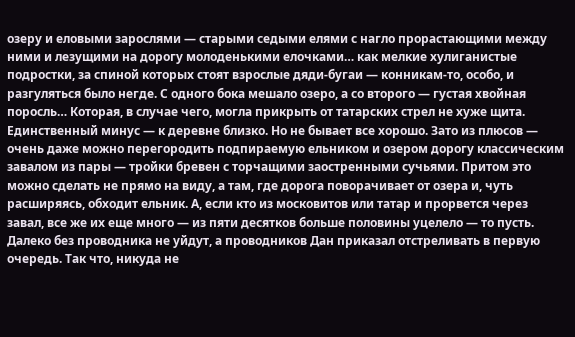озеру и еловыми зарослями — старыми седыми елями с нагло прорастающими между ними и лезущими на дорогу молоденькими елочками… как мелкие хулиганистые подростки, за спиной которых стоят взрослые дяди-бугаи — конникам-то, особо, и разгуляться было негде. С одного бока мешало озеро, а со второго — густая хвойная поросль… Которая, в случае чего, могла прикрыть от татарских стрел не хуже щита. Единственный минус — к деревне близко. Но не бывает все хорошо. Зато из плюсов — очень даже можно перегородить подпираемую ельником и озером дорогу классическим завалом из пары — тройки бревен с торчащими заостренными сучьями. Притом это можно сделать не прямо на виду, а там, где дорога поворачивает от озера и, чуть расширяясь, обходит ельник. А, если кто из московитов или татар и прорвется через завал, все же их еще много — из пяти десятков больше половины уцелело — то пусть. Далеко без проводника не уйдут, а проводников Дан приказал отстреливать в первую очередь. Так что, никуда не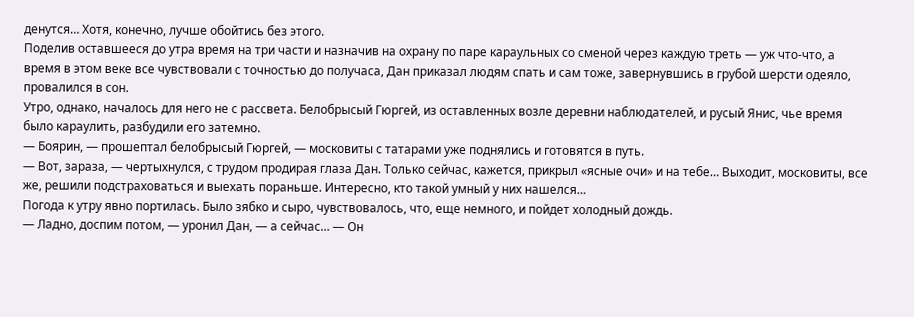денутся… Хотя, конечно, лучше обойтись без этого.
Поделив оставшееся до утра время на три части и назначив на охрану по паре караульных со сменой через каждую треть — уж что-что, а время в этом веке все чувствовали с точностью до получаса, Дан приказал людям спать и сам тоже, завернувшись в грубой шерсти одеяло, провалился в сон.
Утро, однако, началось для него не с рассвета. Белобрысый Гюргей, из оставленных возле деревни наблюдателей, и русый Янис, чье время было караулить, разбудили его затемно.
— Боярин, — прошептал белобрысый Гюргей, — московиты с татарами уже поднялись и готовятся в путь.
— Вот, зараза, — чертыхнулся, с трудом продирая глаза Дан. Только сейчас, кажется, прикрыл «ясные очи» и на тебе… Выходит, московиты, все же, решили подстраховаться и выехать пораньше. Интересно, кто такой умный у них нашелся…
Погода к утру явно портилась. Было зябко и сыро, чувствовалось, что, еще немного, и пойдет холодный дождь.
— Ладно, доспим потом, — уронил Дан, — а сейчас… — Он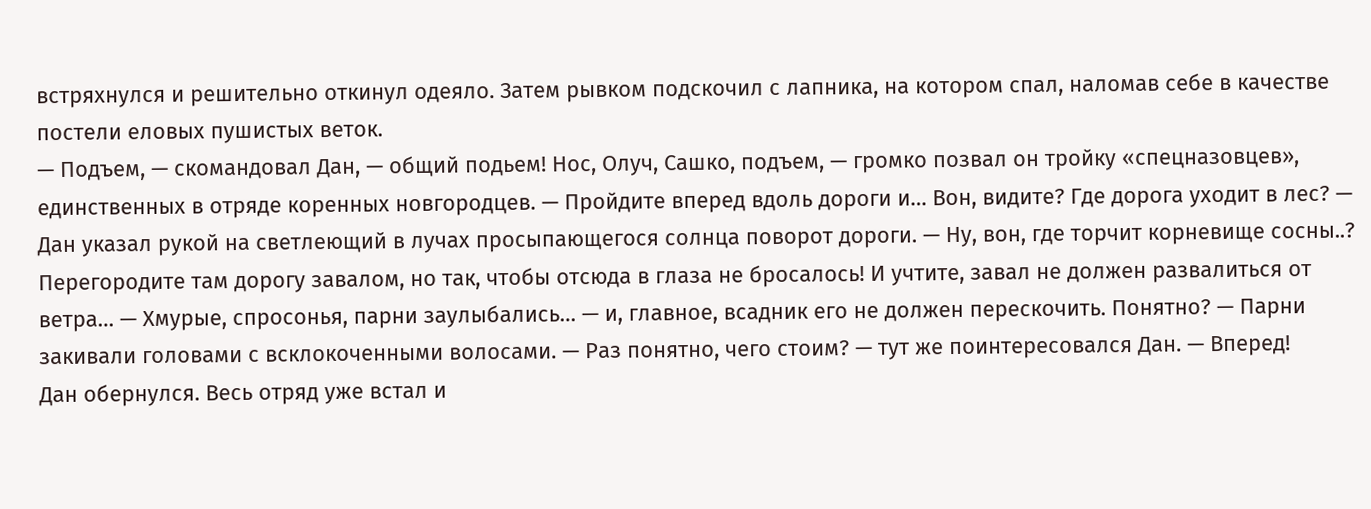встряхнулся и решительно откинул одеяло. Затем рывком подскочил с лапника, на котором спал, наломав себе в качестве постели еловых пушистых веток.
— Подъем, — скомандовал Дан, — общий подьем! Нос, Олуч, Сашко, подъем, — громко позвал он тройку «спецназовцев», единственных в отряде коренных новгородцев. — Пройдите вперед вдоль дороги и… Вон, видите? Где дорога уходит в лес? — Дан указал рукой на светлеющий в лучах просыпающегося солнца поворот дороги. — Ну, вон, где торчит корневище сосны..? Перегородите там дорогу завалом, но так, чтобы отсюда в глаза не бросалось! И учтите, завал не должен развалиться от ветра… — Хмурые, спросонья, парни заулыбались… — и, главное, всадник его не должен перескочить. Понятно? — Парни закивали головами с всклокоченными волосами. — Раз понятно, чего стоим? — тут же поинтересовался Дан. — Вперед!
Дан обернулся. Весь отряд уже встал и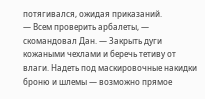потягивался, ожидая приказаний.
— Всем проверить арбалеты, — скомандовал Дан. — Закрыть дуги кожаными чехлами и беречь тетиву от влаги. Надеть под маскировочные накидки броню и шлемы — возможно прямое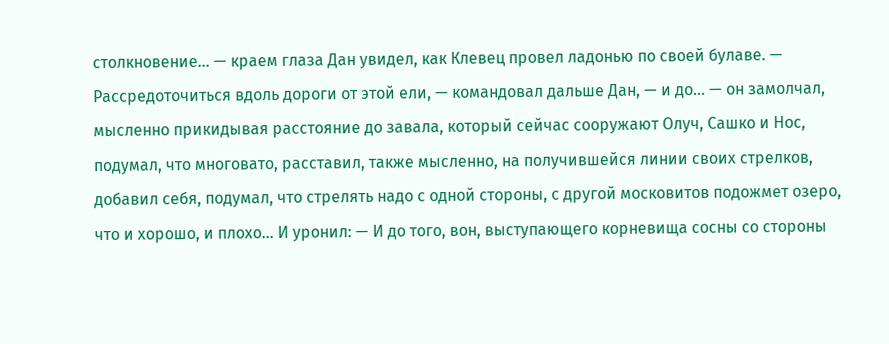столкновение… — краем глаза Дан увидел, как Клевец провел ладонью по своей булаве. — Рассредоточиться вдоль дороги от этой ели, — командовал дальше Дан, — и до… — он замолчал, мысленно прикидывая расстояние до завала, который сейчас сооружают Олуч, Сашко и Нос, подумал, что многовато, расставил, также мысленно, на получившейся линии своих стрелков, добавил себя, подумал, что стрелять надо с одной стороны, с другой московитов подожмет озеро, что и хорошо, и плохо… И уронил: — И до того, вон, выступающего корневища сосны со стороны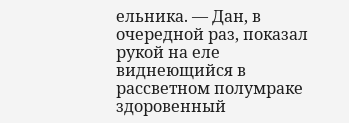ельника. — Дан, в очередной раз, показал рукой на еле виднеющийся в рассветном полумраке здоровенный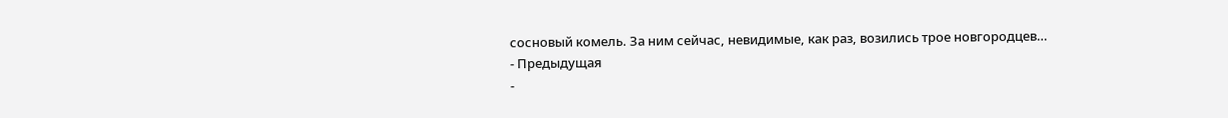сосновый комель. За ним сейчас, невидимые, как раз, возились трое новгородцев…
- Предыдущая
-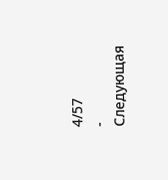4/57
- Следующая